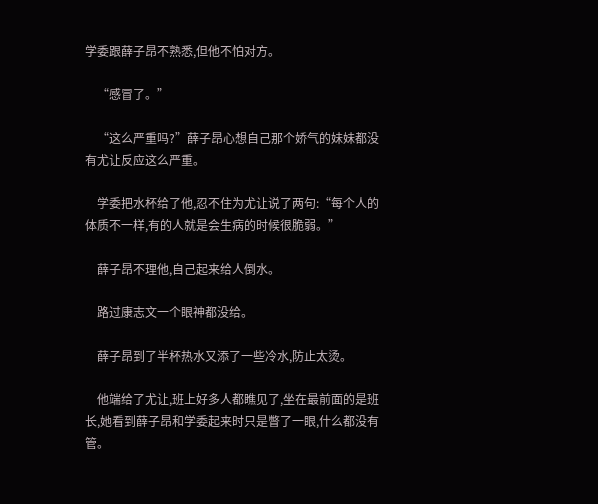学委跟薛子昂不熟悉,但他不怕对方。

    “感冒了。”

    “这么严重吗?”薛子昂心想自己那个娇气的妹妹都没有尤让反应这么严重。

    学委把水杯给了他,忍不住为尤让说了两句:“每个人的体质不一样,有的人就是会生病的时候很脆弱。”

    薛子昂不理他,自己起来给人倒水。

    路过康志文一个眼神都没给。

    薛子昂到了半杯热水又添了一些冷水,防止太烫。

    他端给了尤让,班上好多人都瞧见了,坐在最前面的是班长,她看到薛子昂和学委起来时只是瞥了一眼,什么都没有管。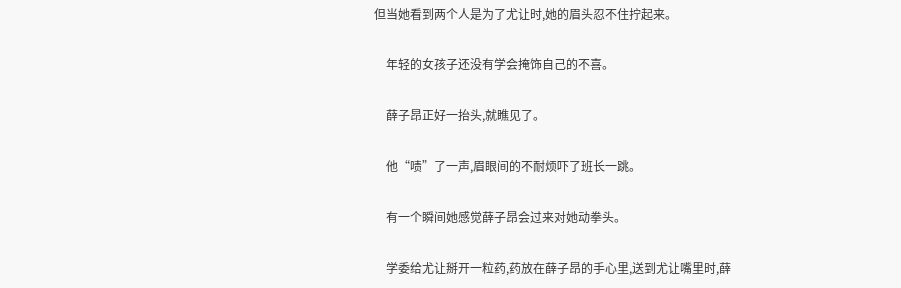但当她看到两个人是为了尤让时,她的眉头忍不住拧起来。

    年轻的女孩子还没有学会掩饰自己的不喜。

    薛子昂正好一抬头,就瞧见了。

    他“啧”了一声,眉眼间的不耐烦吓了班长一跳。

    有一个瞬间她感觉薛子昂会过来对她动拳头。

    学委给尤让掰开一粒药,药放在薛子昂的手心里,送到尤让嘴里时,薛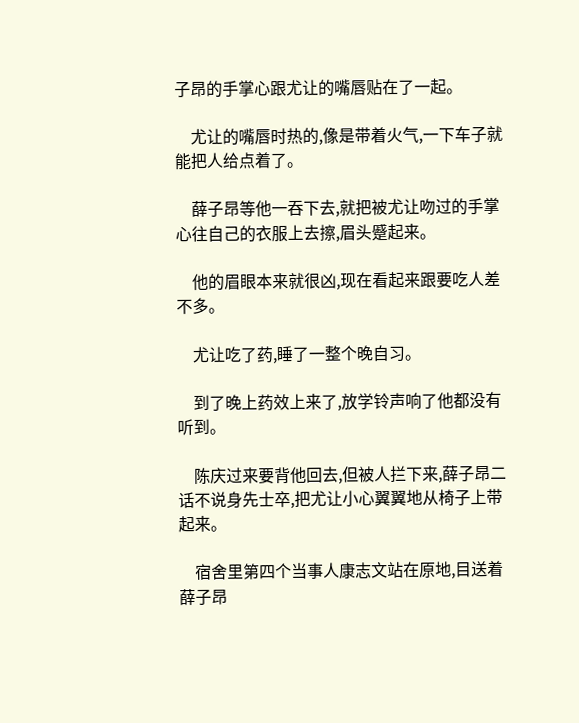子昂的手掌心跟尤让的嘴唇贴在了一起。

    尤让的嘴唇时热的,像是带着火气,一下车子就能把人给点着了。

    薛子昂等他一吞下去,就把被尤让吻过的手掌心往自己的衣服上去擦,眉头蹙起来。

    他的眉眼本来就很凶,现在看起来跟要吃人差不多。

    尤让吃了药,睡了一整个晚自习。

    到了晚上药效上来了,放学铃声响了他都没有听到。

    陈庆过来要背他回去,但被人拦下来,薛子昂二话不说身先士卒,把尤让小心翼翼地从椅子上带起来。

    宿舍里第四个当事人康志文站在原地,目送着薛子昂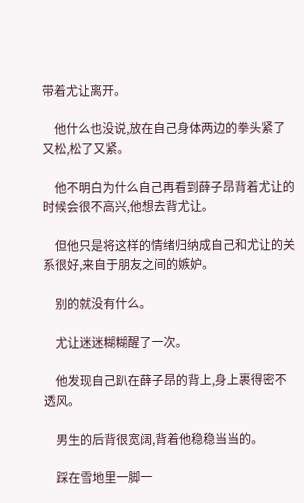带着尤让离开。

    他什么也没说,放在自己身体两边的拳头紧了又松,松了又紧。

    他不明白为什么自己再看到薛子昂背着尤让的时候会很不高兴,他想去背尤让。

    但他只是将这样的情绪归纳成自己和尤让的关系很好,来自于朋友之间的嫉妒。

    别的就没有什么。

    尤让迷迷糊糊醒了一次。

    他发现自己趴在薛子昂的背上,身上裹得密不透风。

    男生的后背很宽阔,背着他稳稳当当的。

    踩在雪地里一脚一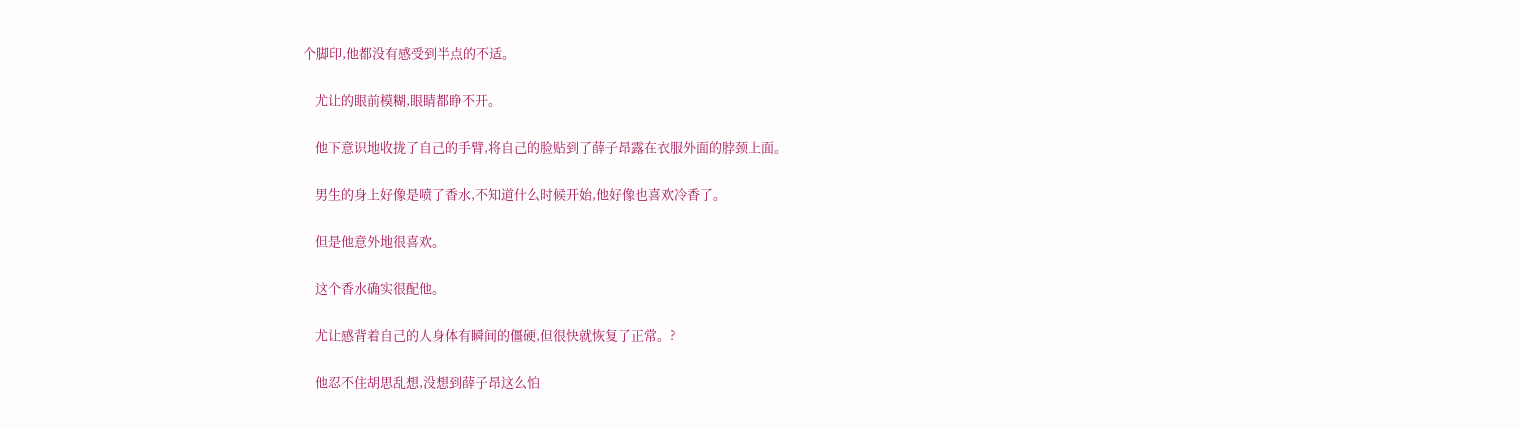个脚印,他都没有感受到半点的不适。

    尤让的眼前模糊,眼睛都睁不开。

    他下意识地收拢了自己的手臂,将自己的脸贴到了薛子昂露在衣服外面的脖颈上面。

    男生的身上好像是喷了香水,不知道什么时候开始,他好像也喜欢冷香了。

    但是他意外地很喜欢。

    这个香水确实很配他。

    尤让感背着自己的人身体有瞬间的僵硬,但很快就恢复了正常。?

    他忍不住胡思乱想,没想到薛子昂这么怕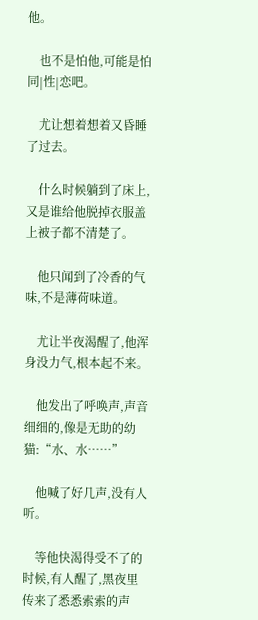他。

    也不是怕他,可能是怕同|性|恋吧。

    尤让想着想着又昏睡了过去。

    什么时候躺到了床上,又是谁给他脱掉衣服盖上被子都不清楚了。

    他只闻到了冷香的气味,不是薄荷味道。

    尤让半夜渴醒了,他浑身没力气,根本起不来。

    他发出了呼唤声,声音细细的,像是无助的幼猫:“水、水……”

    他喊了好几声,没有人听。

    等他快渴得受不了的时候,有人醒了,黑夜里传来了悉悉索索的声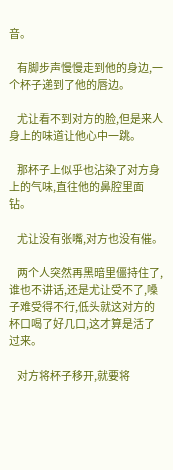音。

    有脚步声慢慢走到他的身边,一个杯子递到了他的唇边。

    尤让看不到对方的脸,但是来人身上的味道让他心中一跳。

    那杯子上似乎也沾染了对方身上的气味,直往他的鼻腔里面钻。

    尤让没有张嘴,对方也没有催。

    两个人突然再黑暗里僵持住了,谁也不讲话,还是尤让受不了,嗓子难受得不行,低头就这对方的杯口喝了好几口,这才算是活了过来。

    对方将杯子移开,就要将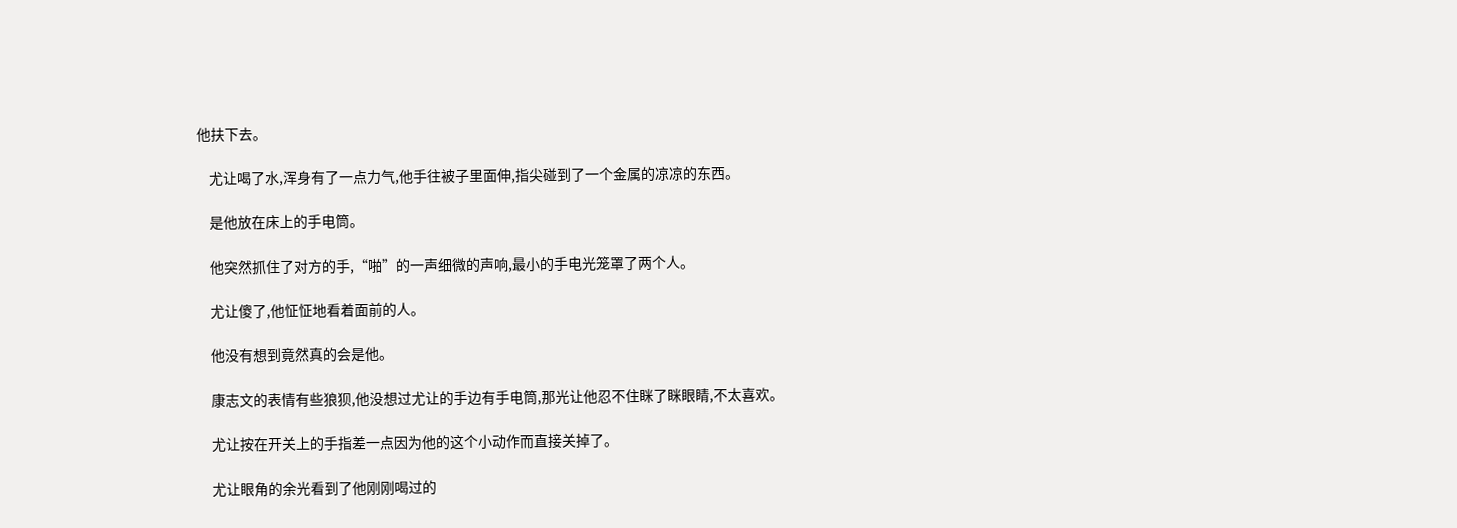他扶下去。

    尤让喝了水,浑身有了一点力气,他手往被子里面伸,指尖碰到了一个金属的凉凉的东西。

    是他放在床上的手电筒。

    他突然抓住了对方的手,“啪”的一声细微的声响,最小的手电光笼罩了两个人。

    尤让傻了,他怔怔地看着面前的人。

    他没有想到竟然真的会是他。

    康志文的表情有些狼狈,他没想过尤让的手边有手电筒,那光让他忍不住眯了眯眼睛,不太喜欢。

    尤让按在开关上的手指差一点因为他的这个小动作而直接关掉了。

    尤让眼角的余光看到了他刚刚喝过的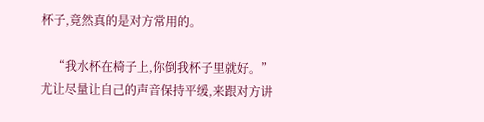杯子,竟然真的是对方常用的。

    “我水杯在椅子上,你倒我杯子里就好。”尤让尽量让自己的声音保持平缓,来跟对方讲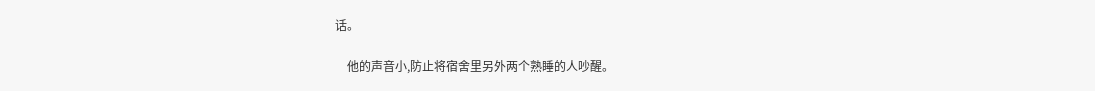话。

    他的声音小,防止将宿舍里另外两个熟睡的人吵醒。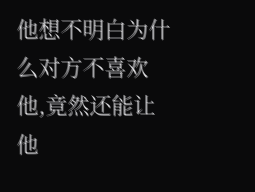他想不明白为什么对方不喜欢他,竟然还能让他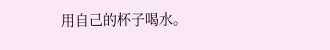用自己的杯子喝水。